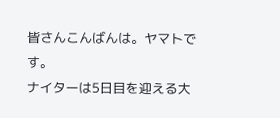皆さんこんばんは。ヤマトです。
ナイターは5日目を迎える大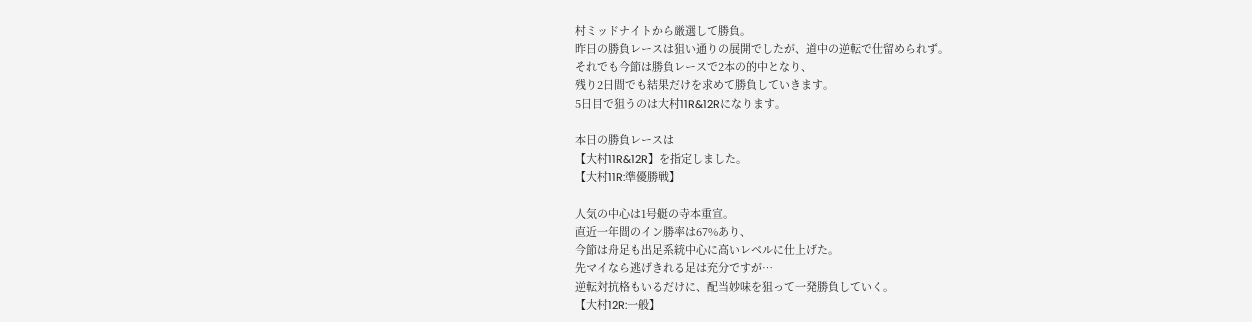村ミッドナイトから厳選して勝負。
昨日の勝負レースは狙い通りの展開でしたが、道中の逆転で仕留められず。
それでも今節は勝負レースで2本の的中となり、
残り2日間でも結果だけを求めて勝負していきます。
5日目で狙うのは大村11R&12Rになります。

本日の勝負レースは
【大村11R&12R】を指定しました。
【大村11R:準優勝戦】

人気の中心は1号艇の寺本重宣。
直近一年間のイン勝率は67%あり、
今節は舟足も出足系統中心に高いレベルに仕上げた。
先マイなら逃げきれる足は充分ですが…
逆転対抗格もいるだけに、配当妙味を狙って一発勝負していく。
【大村12R:一般】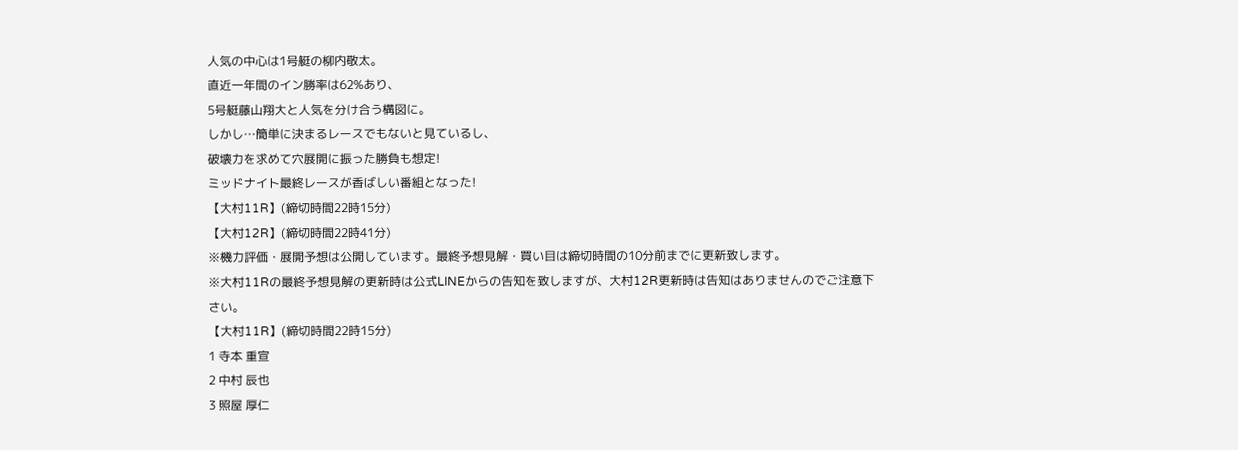人気の中心は1号艇の柳内敬太。
直近一年間のイン勝率は62%あり、
5号艇藤山翔大と人気を分け合う構図に。
しかし…簡単に決まるレースでもないと見ているし、
破壊力を求めて穴展開に振った勝負も想定!
ミッドナイト最終レースが香ばしい番組となった!
【大村11R】(締切時間22時15分)
【大村12R】(締切時間22時41分)
※機力評価・展開予想は公開しています。最終予想見解・買い目は締切時間の10分前までに更新致します。
※大村11Rの最終予想見解の更新時は公式LINEからの告知を致しますが、大村12R更新時は告知はありませんのでご注意下さい。
【大村11R】(締切時間22時15分)
1 寺本 重宣
2 中村 辰也
3 照屋 厚仁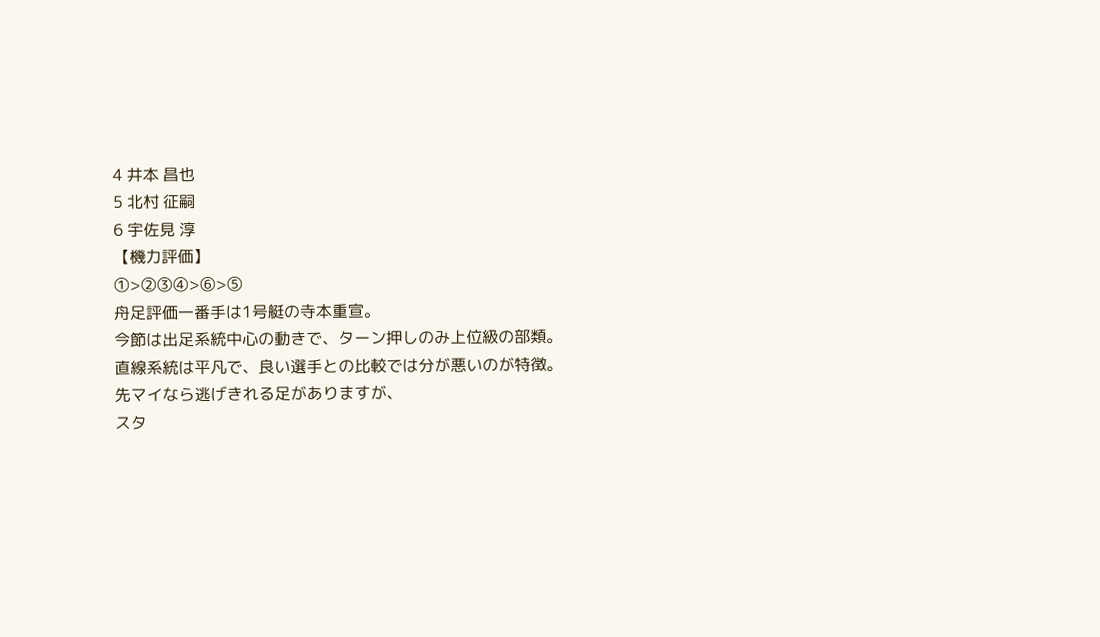4 井本 昌也
5 北村 征嗣
6 宇佐見 淳
【機力評価】
①>②③④>⑥>⑤
舟足評価一番手は1号艇の寺本重宣。
今節は出足系統中心の動きで、ターン押しのみ上位級の部類。
直線系統は平凡で、良い選手との比較では分が悪いのが特徴。
先マイなら逃げきれる足がありますが、
スタ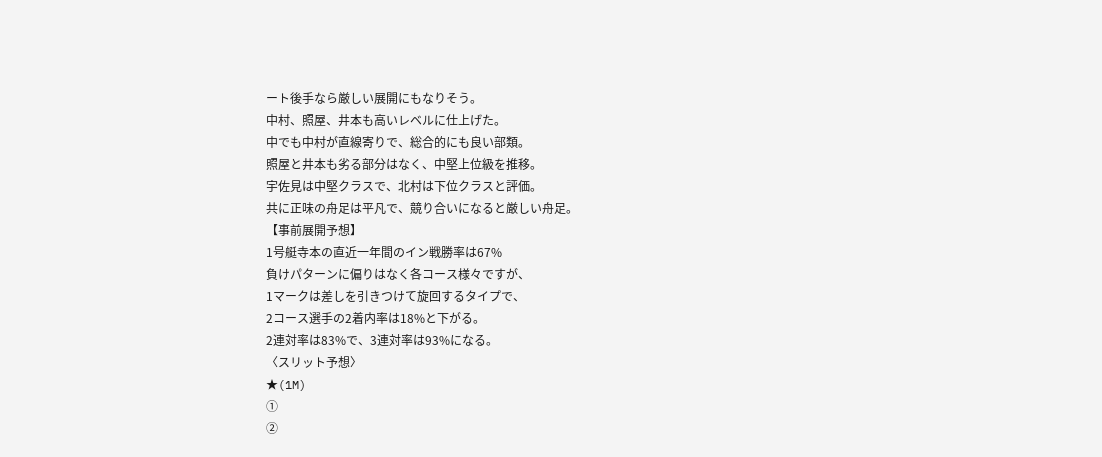ート後手なら厳しい展開にもなりそう。
中村、照屋、井本も高いレベルに仕上げた。
中でも中村が直線寄りで、総合的にも良い部類。
照屋と井本も劣る部分はなく、中堅上位級を推移。
宇佐見は中堅クラスで、北村は下位クラスと評価。
共に正味の舟足は平凡で、競り合いになると厳しい舟足。
【事前展開予想】
1号艇寺本の直近一年間のイン戦勝率は67%
負けパターンに偏りはなく各コース様々ですが、
1マークは差しを引きつけて旋回するタイプで、
2コース選手の2着内率は18%と下がる。
2連対率は83%で、3連対率は93%になる。
〈スリット予想〉
★(1M)
①
②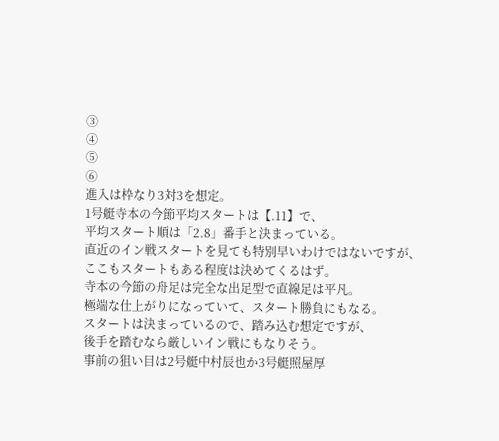③
④
⑤
⑥
進入は枠なり3対3を想定。
1号艇寺本の今節平均スタートは【.11】で、
平均スタート順は「2.8」番手と決まっている。
直近のイン戦スタートを見ても特別早いわけではないですが、
ここもスタートもある程度は決めてくるはず。
寺本の今節の舟足は完全な出足型で直線足は平凡。
極端な仕上がりになっていて、スタート勝負にもなる。
スタートは決まっているので、踏み込む想定ですが、
後手を踏むなら厳しいイン戦にもなりそう。
事前の狙い目は2号艇中村辰也か3号艇照屋厚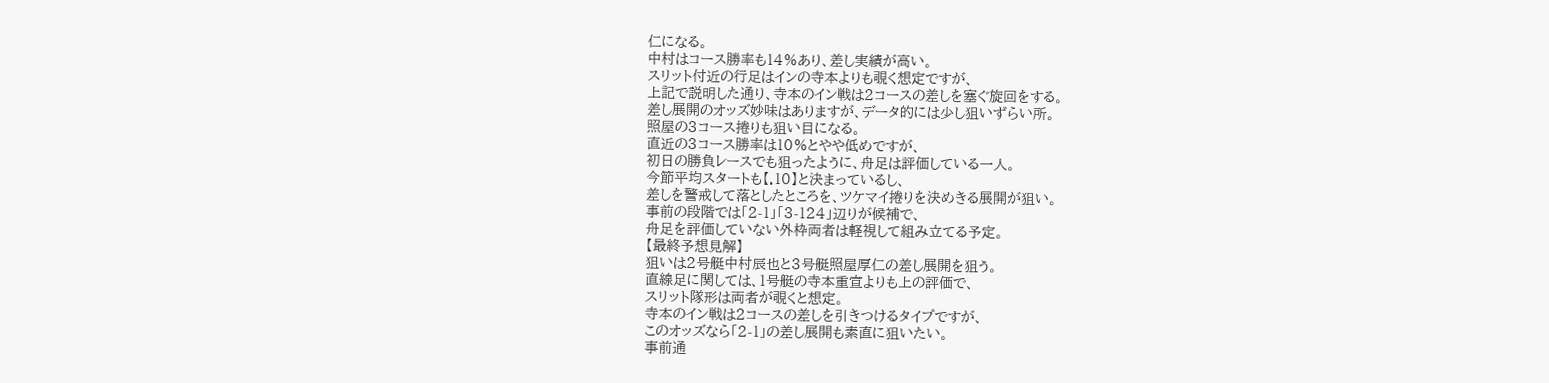仁になる。
中村はコース勝率も14%あり、差し実績が高い。
スリット付近の行足はインの寺本よりも覗く想定ですが、
上記で説明した通り、寺本のイン戦は2コースの差しを塞ぐ旋回をする。
差し展開のオッズ妙味はありますが、データ的には少し狙いずらい所。
照屋の3コース捲りも狙い目になる。
直近の3コース勝率は10%とやや低めですが、
初日の勝負レースでも狙ったように、舟足は評価している一人。
今節平均スタートも【.10】と決まっているし、
差しを警戒して落としたところを、ツケマイ捲りを決めきる展開が狙い。
事前の段階では「2-1」「3-124」辺りが候補で、
舟足を評価していない外枠両者は軽視して組み立てる予定。
【最終予想見解】
狙いは2号艇中村辰也と3号艇照屋厚仁の差し展開を狙う。
直線足に関しては、1号艇の寺本重宣よりも上の評価で、
スリット隊形は両者が覗くと想定。
寺本のイン戦は2コースの差しを引きつけるタイプですが、
このオッズなら「2-1」の差し展開も素直に狙いたい。
事前通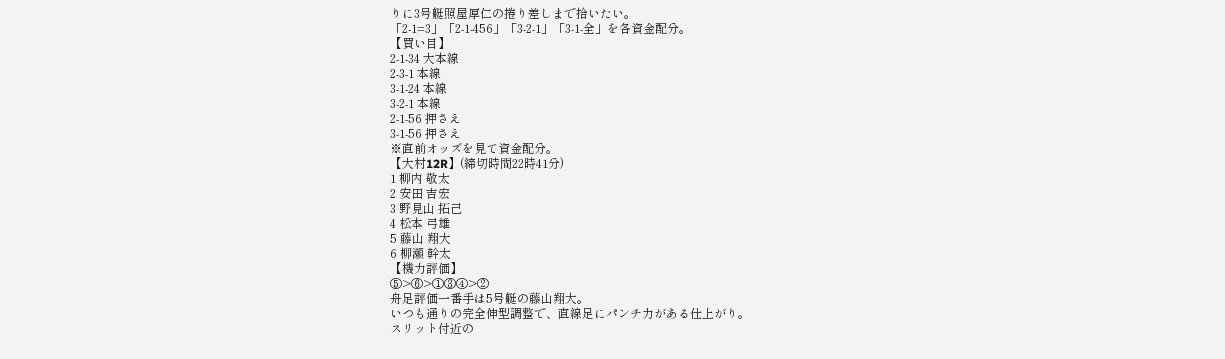りに3号艇照屋厚仁の捲り差しまで拾いたい。
「2-1=3」「2-1-456」「3-2-1」「3-1-全」を各資金配分。
【買い目】
2-1-34 大本線
2-3-1 本線
3-1-24 本線
3-2-1 本線
2-1-56 押さえ
3-1-56 押さえ
※直前オッズを見て資金配分。
【大村12R】(締切時間22時41分)
1 柳内 敬太
2 安田 吉宏
3 野見山 拓己
4 松本 弓雄
5 藤山 翔大
6 柳瀬 幹太
【機力評価】
⑤>⑥>①③④>②
舟足評価一番手は5号艇の藤山翔大。
いつも通りの完全伸型調整で、直線足にパンチ力がある仕上がり。
スリット付近の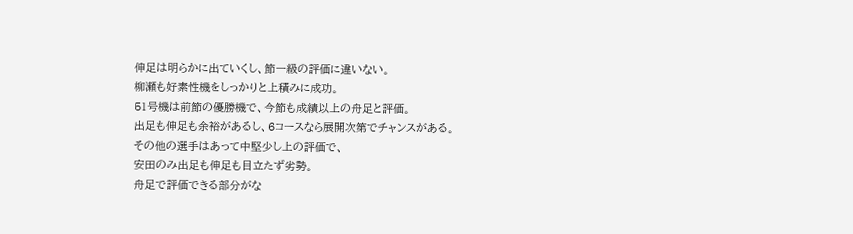伸足は明らかに出ていくし、節一級の評価に違いない。
柳瀬も好素性機をしっかりと上積みに成功。
51号機は前節の優勝機で、今節も成績以上の舟足と評価。
出足も伸足も余裕があるし、6コースなら展開次第でチャンスがある。
その他の選手はあって中堅少し上の評価で、
安田のみ出足も伸足も目立たず劣勢。
舟足で評価できる部分がな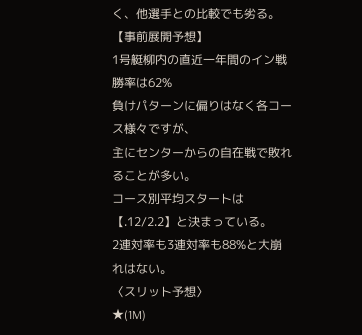く、他選手との比較でも劣る。
【事前展開予想】
1号艇柳内の直近一年間のイン戦勝率は62%
負けパターンに偏りはなく各コース様々ですが、
主にセンターからの自在戦で敗れることが多い。
コース別平均スタートは【.12/2.2】と決まっている。
2連対率も3連対率も88%と大崩れはない。
〈スリット予想〉
★(1M)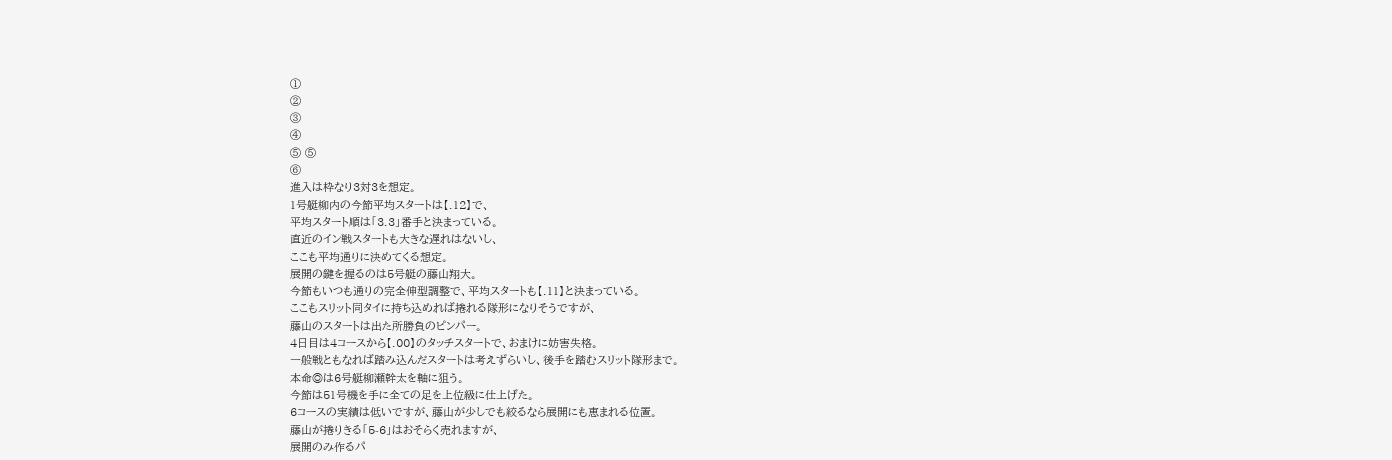①
②
③
④
⑤ ⑤
⑥
進入は枠なり3対3を想定。
1号艇柳内の今節平均スタートは【.12】で、
平均スタート順は「3.3」番手と決まっている。
直近のイン戦スタートも大きな遅れはないし、
ここも平均通りに決めてくる想定。
展開の鍵を握るのは5号艇の藤山翔大。
今節もいつも通りの完全伸型調整で、平均スタートも【.11】と決まっている。
ここもスリット同タイに持ち込めれば捲れる隊形になりそうですが、
藤山のスタートは出た所勝負のピンパー。
4日目は4コースから【.00】のタッチスタートで、おまけに妨害失格。
一般戦ともなれば踏み込んだスタートは考えずらいし、後手を踏むスリット隊形まで。
本命◎は6号艇柳瀬幹太を軸に狙う。
今節は51号機を手に全ての足を上位級に仕上げた。
6コースの実績は低いですが、藤山が少しでも絞るなら展開にも恵まれる位置。
藤山が捲りきる「5-6」はおそらく売れますが、
展開のみ作るパ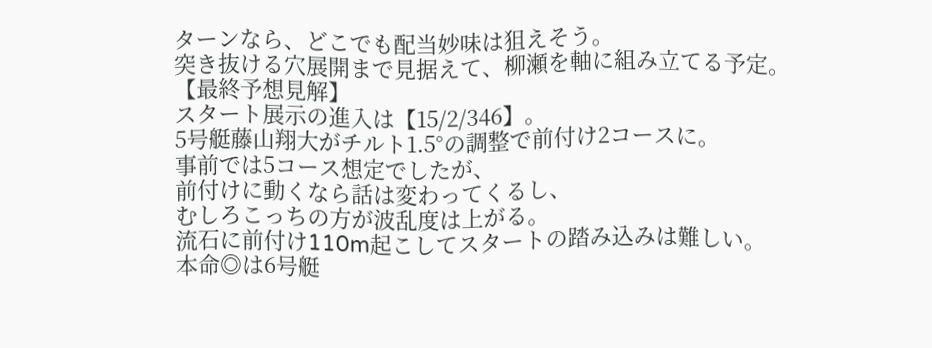ターンなら、どこでも配当妙味は狙えそう。
突き抜ける穴展開まで見据えて、柳瀬を軸に組み立てる予定。
【最終予想見解】
スタート展示の進入は【15/2/346】。
5号艇藤山翔大がチルト1.5°の調整で前付け2コースに。
事前では5コース想定でしたが、
前付けに動くなら話は変わってくるし、
むしろこっちの方が波乱度は上がる。
流石に前付け110m起こしてスタートの踏み込みは難しい。
本命◎は6号艇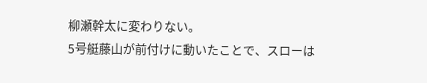柳瀬幹太に変わりない。
5号艇藤山が前付けに動いたことで、スローは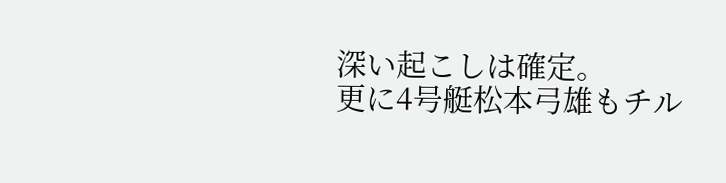深い起こしは確定。
更に4号艇松本弓雄もチル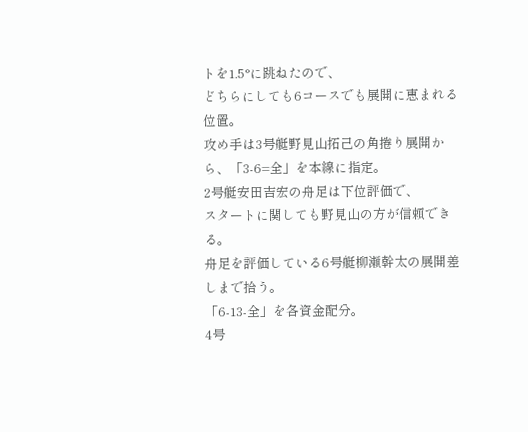トを1.5°に跳ねたので、
どちらにしても6コースでも展開に恵まれる位置。
攻め手は3号艇野見山拓己の角捲り展開から、「3-6=全」を本線に指定。
2号艇安田吉宏の舟足は下位評価で、
スタートに関しても野見山の方が信頼できる。
舟足を評価している6号艇柳瀬幹太の展開差しまで拾う。
「6-13-全」を各資金配分。
4号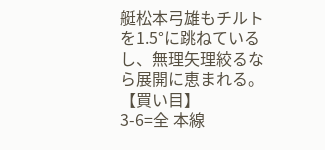艇松本弓雄もチルトを1.5°に跳ねているし、無理矢理絞るなら展開に恵まれる。
【買い目】
3-6=全 本線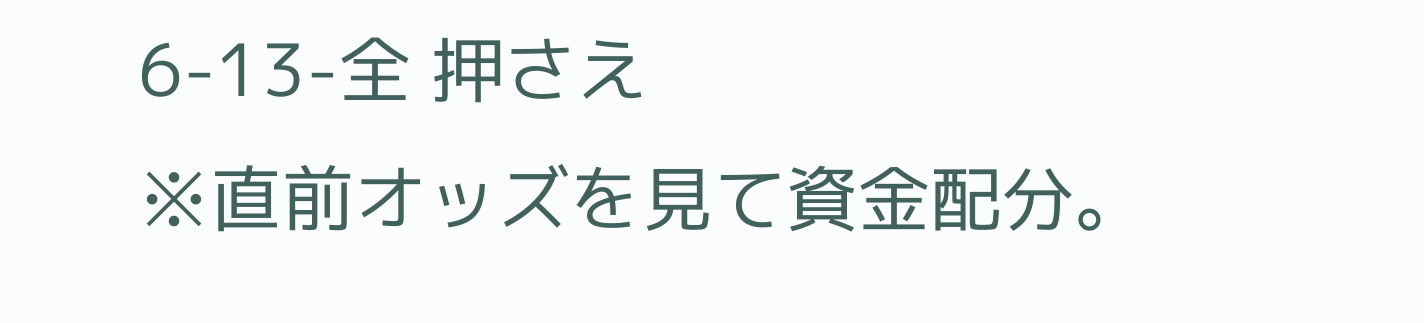6-13-全 押さえ
※直前オッズを見て資金配分。